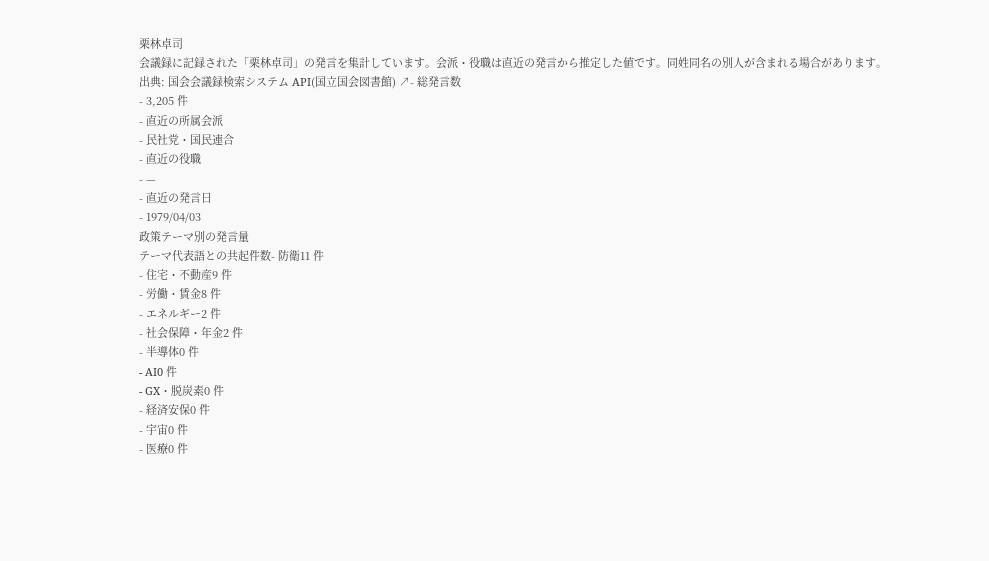栗林卓司
会議録に記録された「栗林卓司」の発言を集計しています。会派・役職は直近の発言から推定した値です。同姓同名の別人が含まれる場合があります。
出典: 国会会議録検索システム API(国立国会図書館) ↗- 総発言数
- 3,205 件
- 直近の所属会派
- 民社党・国民連合
- 直近の役職
- —
- 直近の発言日
- 1979/04/03
政策テーマ別の発言量
テーマ代表語との共起件数- 防衛11 件
- 住宅・不動産9 件
- 労働・賃金8 件
- エネルギー2 件
- 社会保障・年金2 件
- 半導体0 件
- AI0 件
- GX・脱炭素0 件
- 経済安保0 件
- 宇宙0 件
- 医療0 件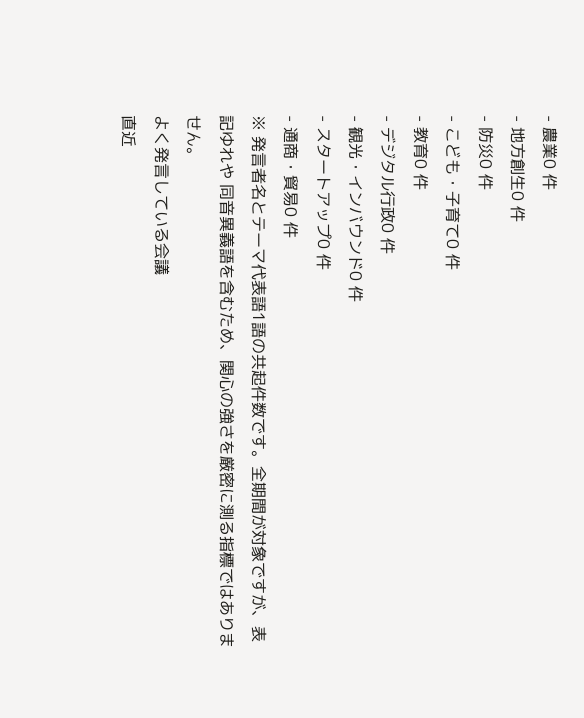- 農業0 件
- 地方創生0 件
- 防災0 件
- こども・子育て0 件
- 教育0 件
- デジタル行政0 件
- 観光・インバウンド0 件
- スタートアップ0 件
- 通商・貿易0 件
※ 発言者名とテーマ代表語1語の共起件数です。全期間が対象ですが、表記ゆれや 同音異義語を含むため、関心の強さを厳密に測る指標ではありません。
よく発言している会議
直近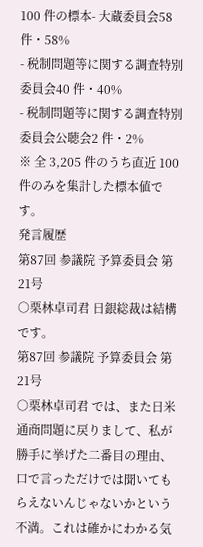100 件の標本- 大蔵委員会58 件・58%
- 税制問題等に関する調査特別委員会40 件・40%
- 税制問題等に関する調査特別委員会公聴会2 件・2%
※ 全 3,205 件のうち直近 100 件のみを集計した標本値です。
発言履歴
第87回 参議院 予算委員会 第21号
○栗林卓司君 日銀総裁は結構です。
第87回 参議院 予算委員会 第21号
○栗林卓司君 では、また日米通商問題に戻りまして、私が勝手に挙げた二番目の理由、口で言っただけでは聞いてもらえないんじゃないかという不満。これは確かにわかる気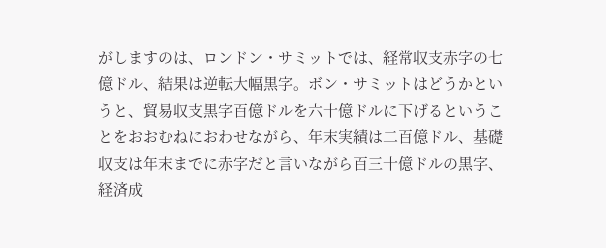がしますのは、ロンドン・サミットでは、経常収支赤字の七億ドル、結果は逆転大幅黒字。ボン・サミットはどうかというと、貿易収支黒字百億ドルを六十億ドルに下げるということをおおむねにおわせながら、年末実績は二百億ドル、基礎収支は年末までに赤字だと言いながら百三十億ドルの黒字、経済成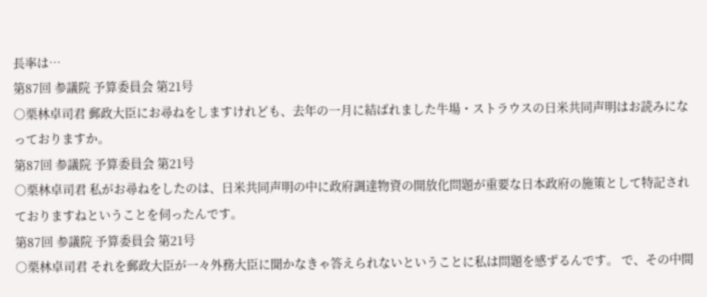長率は…
第87回 参議院 予算委員会 第21号
○栗林卓司君 郵政大臣にお尋ねをしますけれども、去年の一月に結ばれました牛場・ストラウスの日米共同声明はお読みになっておりますか。
第87回 参議院 予算委員会 第21号
○栗林卓司君 私がお尋ねをしたのは、日米共同声明の中に政府調達物資の開放化問題が重要な日本政府の施策として特記されておりますねということを伺ったんです。
第87回 参議院 予算委員会 第21号
○栗林卓司君 それを郵政大臣が一々外務大臣に聞かなきゃ答えられないということに私は問題を感ずるんです。 で、その中間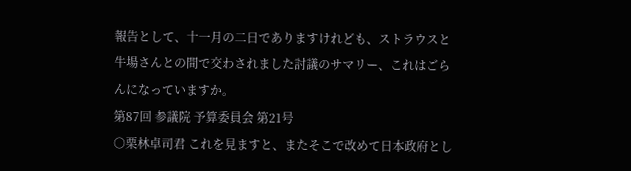報告として、十一月の二日でありますけれども、ストラウスと牛場さんとの間で交わされました討議のサマリー、これはごらんになっていますか。
第87回 参議院 予算委員会 第21号
○栗林卓司君 これを見ますと、またそこで改めて日本政府とし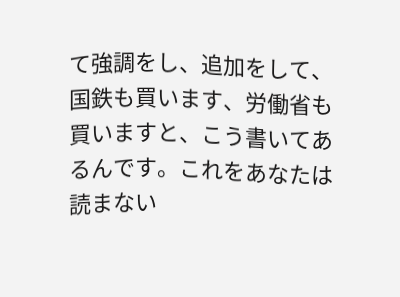て強調をし、追加をして、国鉄も買います、労働省も買いますと、こう書いてあるんです。これをあなたは読まない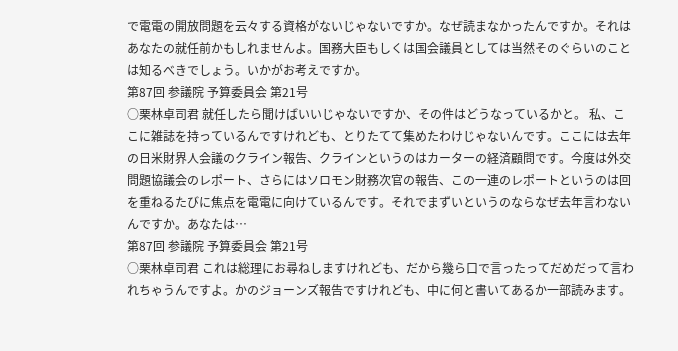で電電の開放問題を云々する資格がないじゃないですか。なぜ読まなかったんですか。それはあなたの就任前かもしれませんよ。国務大臣もしくは国会議員としては当然そのぐらいのことは知るべきでしょう。いかがお考えですか。
第87回 参議院 予算委員会 第21号
○栗林卓司君 就任したら聞けばいいじゃないですか、その件はどうなっているかと。 私、ここに雑誌を持っているんですけれども、とりたてて集めたわけじゃないんです。ここには去年の日米財界人会議のクライン報告、クラインというのはカーターの経済顧問です。今度は外交問題協議会のレポート、さらにはソロモン財務次官の報告、この一連のレポートというのは回を重ねるたびに焦点を電電に向けているんです。それでまずいというのならなぜ去年言わないんですか。あなたは…
第87回 参議院 予算委員会 第21号
○栗林卓司君 これは総理にお尋ねしますけれども、だから幾ら口で言ったってだめだって言われちゃうんですよ。かのジョーンズ報告ですけれども、中に何と書いてあるか一部読みます。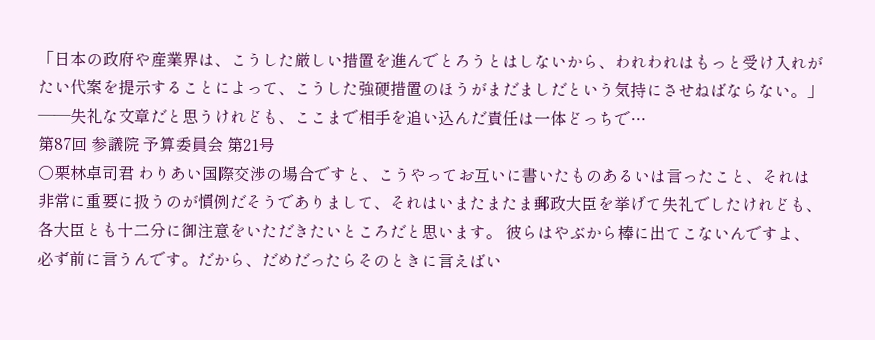「日本の政府や産業界は、こうした厳しい措置を進んでとろうとはしないから、われわれはもっと受け入れがたい代案を提示することによって、こうした強硬措置のほうがまだましだという気持にさせねばならない。」——失礼な文章だと思うけれども、ここまで相手を追い込んだ責任は一体どっちで…
第87回 参議院 予算委員会 第21号
○栗林卓司君 わりあい国際交渉の場合ですと、こうやってお互いに書いたものあるいは言ったこと、それは非常に重要に扱うのが慣例だそうでありまして、それはいまたまたま郵政大臣を挙げて失礼でしたけれども、各大臣とも十二分に御注意をいただきたいところだと思います。 彼らはやぶから棒に出てこないんですよ、必ず前に言うんです。だから、だめだったらそのときに言えばい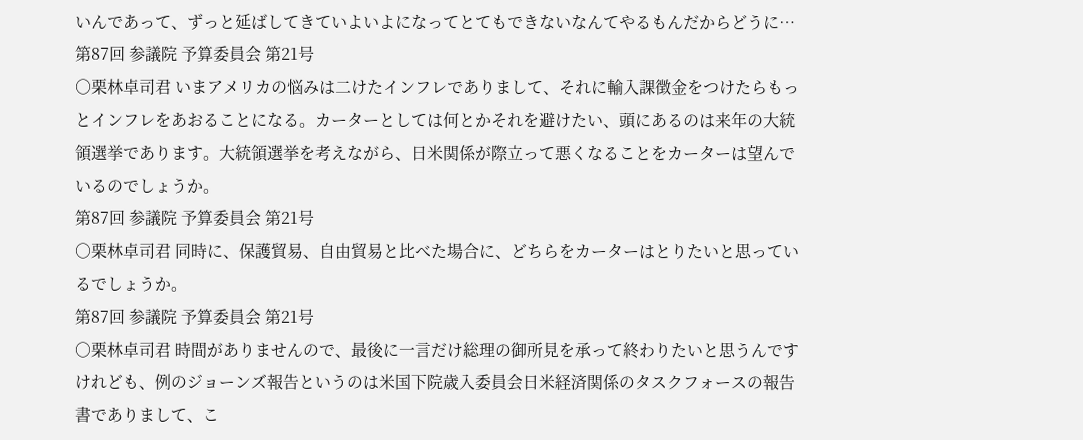いんであって、ずっと延ばしてきていよいよになってとてもできないなんてやるもんだからどうに…
第87回 参議院 予算委員会 第21号
○栗林卓司君 いまアメリカの悩みは二けたインフレでありまして、それに輸入課徴金をつけたらもっとインフレをあおることになる。カーターとしては何とかそれを避けたい、頭にあるのは来年の大統領選挙であります。大統領選挙を考えながら、日米関係が際立って悪くなることをカーターは望んでいるのでしょうか。
第87回 参議院 予算委員会 第21号
○栗林卓司君 同時に、保護貿易、自由貿易と比べた場合に、どちらをカーターはとりたいと思っているでしょうか。
第87回 参議院 予算委員会 第21号
○栗林卓司君 時間がありませんので、最後に一言だけ総理の御所見を承って終わりたいと思うんですけれども、例のジョーンズ報告というのは米国下院歳入委員会日米経済関係のタスクフォースの報告書でありまして、こ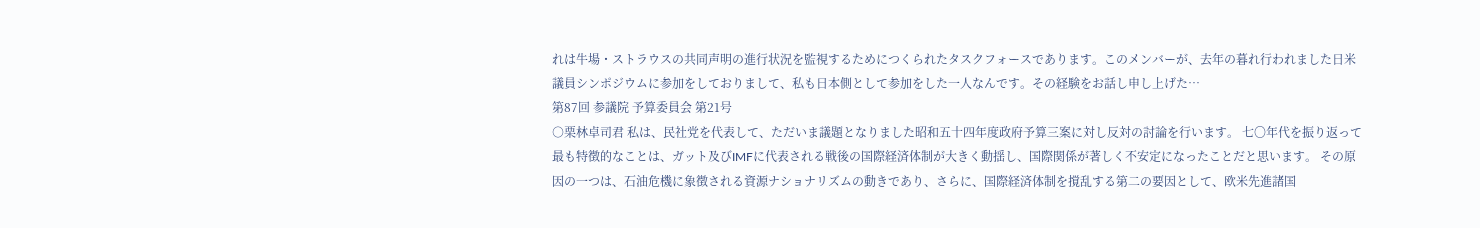れは牛場・ストラウスの共同声明の進行状況を監視するためにつくられたタスクフォースであります。このメンバーが、去年の暮れ行われました日米議員シンポジウムに参加をしておりまして、私も日本側として参加をした一人なんです。その経験をお話し申し上げた…
第87回 参議院 予算委員会 第21号
○栗林卓司君 私は、民社党を代表して、ただいま議題となりました昭和五十四年度政府予算三案に対し反対の討論を行います。 七〇年代を振り返って最も特徴的なことは、ガット及びIMFに代表される戦後の国際経済体制が大きく動揺し、国際関係が著しく不安定になったことだと思います。 その原因の一つは、石油危機に象徴される資源ナショナリズムの動きであり、さらに、国際経済体制を撹乱する第二の要因として、欧米先進諸国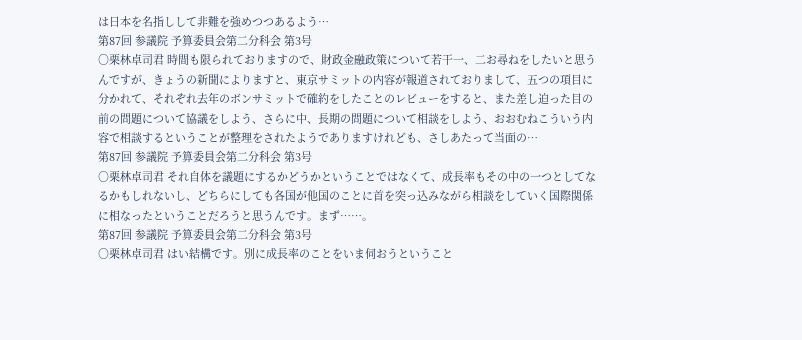は日本を名指しして非難を強めつつあるよう…
第87回 参議院 予算委員会第二分科会 第3号
○栗林卓司君 時間も限られておりますので、財政金融政策について若干一、二お尋ねをしたいと思うんですが、きょうの新聞によりますと、東京サミットの内容が報道されておりまして、五つの項目に分かれて、それぞれ去年のボンサミットで確約をしたことのレビューをすると、また差し迫った目の前の問題について協議をしよう、さらに中、長期の問題について相談をしよう、おおむねこういう内容で相談するということが整理をされたようでありますけれども、さしあたって当面の…
第87回 参議院 予算委員会第二分科会 第3号
○栗林卓司君 それ自体を議題にするかどうかということではなくて、成長率もその中の一つとしてなるかもしれないし、どちらにしても各国が他国のことに首を突っ込みながら相談をしていく国際関係に相なったということだろうと思うんです。まず……。
第87回 参議院 予算委員会第二分科会 第3号
○栗林卓司君 はい結構です。別に成長率のことをいま伺おうということ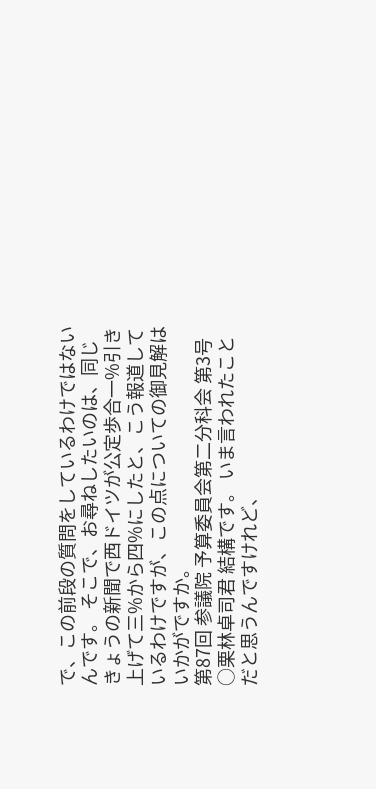で、この前段の質問をしているわけではないんです。 そこで、お尋ねしたいのは、同じきょうの新聞で西ドイツが公定歩合一%引き上げて三%から四%にしたと、こう報道しているわけですが、この点についての御見解はいかがですか。
第87回 参議院 予算委員会第二分科会 第3号
○栗林卓司君 結構です。 いま言われたことだと思うんですけれど、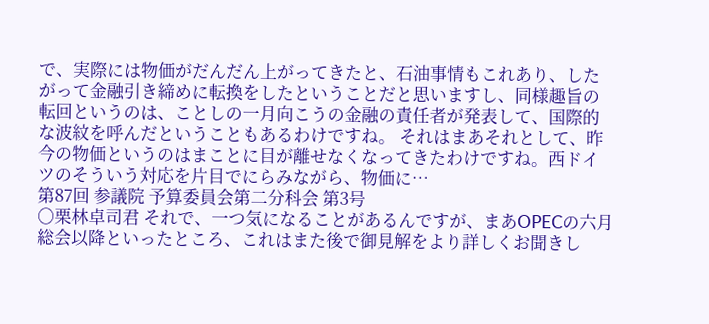で、実際には物価がだんだん上がってきたと、石油事情もこれあり、したがって金融引き締めに転換をしたということだと思いますし、同様趣旨の転回というのは、ことしの一月向こうの金融の責任者が発表して、国際的な波紋を呼んだということもあるわけですね。 それはまあそれとして、昨今の物価というのはまことに目が離せなくなってきたわけですね。西ドイツのそういう対応を片目でにらみながら、物価に…
第87回 参議院 予算委員会第二分科会 第3号
○栗林卓司君 それで、一つ気になることがあるんですが、まあOPECの六月総会以降といったところ、これはまた後で御見解をより詳しくお聞きし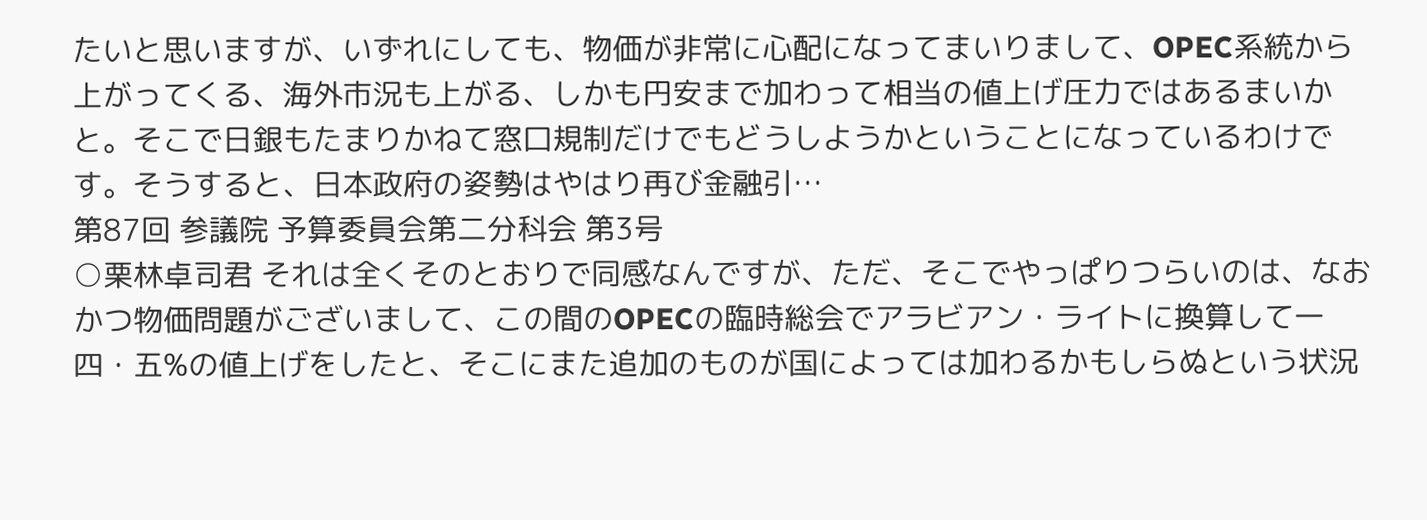たいと思いますが、いずれにしても、物価が非常に心配になってまいりまして、OPEC系統から上がってくる、海外市況も上がる、しかも円安まで加わって相当の値上げ圧力ではあるまいかと。そこで日銀もたまりかねて窓口規制だけでもどうしようかということになっているわけです。そうすると、日本政府の姿勢はやはり再び金融引…
第87回 参議院 予算委員会第二分科会 第3号
○栗林卓司君 それは全くそのとおりで同感なんですが、ただ、そこでやっぱりつらいのは、なおかつ物価問題がございまして、この間のOPECの臨時総会でアラビアン・ライトに換算して一四・五%の値上げをしたと、そこにまた追加のものが国によっては加わるかもしらぬという状況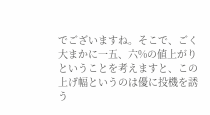でございますね。そこで、ごく大まかに一五、六%の値上がりということを考えますと、この上げ幅というのは優に投機を誘う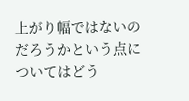上がり幅ではないのだろうかという点についてはどう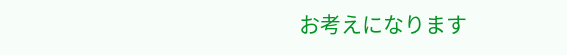お考えになります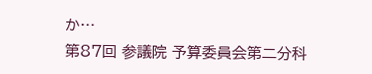か…
第87回 参議院 予算委員会第二分科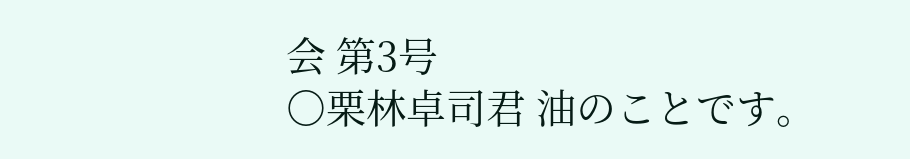会 第3号
○栗林卓司君 油のことです。